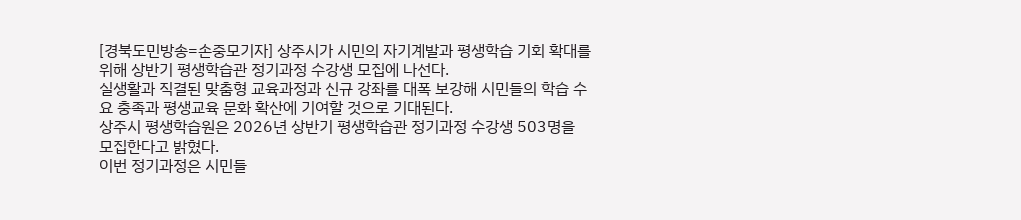[경북도민방송=손중모기자] 상주시가 시민의 자기계발과 평생학습 기회 확대를 위해 상반기 평생학습관 정기과정 수강생 모집에 나선다.
실생활과 직결된 맞춤형 교육과정과 신규 강좌를 대폭 보강해 시민들의 학습 수요 충족과 평생교육 문화 확산에 기여할 것으로 기대된다.
상주시 평생학습원은 2026년 상반기 평생학습관 정기과정 수강생 503명을 모집한다고 밝혔다.
이번 정기과정은 시민들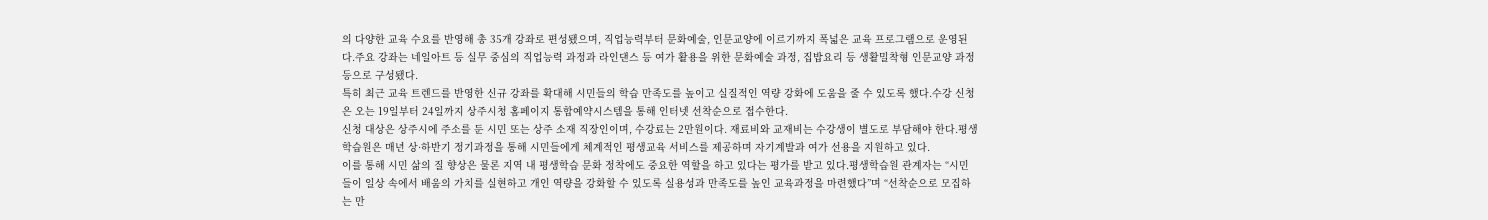의 다양한 교육 수요를 반영해 총 35개 강좌로 편성됐으며, 직업능력부터 문화예술, 인문교양에 이르기까지 폭넓은 교육 프로그램으로 운영된다.주요 강좌는 네일아트 등 실무 중심의 직업능력 과정과 라인댄스 등 여가 활용을 위한 문화예술 과정, 집밥요리 등 생활밀착형 인문교양 과정 등으로 구성됐다.
특히 최근 교육 트렌드를 반영한 신규 강좌를 확대해 시민들의 학습 만족도를 높이고 실질적인 역량 강화에 도움을 줄 수 있도록 했다.수강 신청은 오는 19일부터 24일까지 상주시청 홈페이지 통합예약시스템을 통해 인터넷 선착순으로 접수한다.
신청 대상은 상주시에 주소를 둔 시민 또는 상주 소재 직장인이며, 수강료는 2만원이다. 재료비와 교재비는 수강생이 별도로 부담해야 한다.평생학습원은 매년 상·하반기 정기과정을 통해 시민들에게 체계적인 평생교육 서비스를 제공하며 자기계발과 여가 선용을 지원하고 있다.
이를 통해 시민 삶의 질 향상은 물론 지역 내 평생학습 문화 정착에도 중요한 역할을 하고 있다는 평가를 받고 있다.평생학습원 관계자는 “시민들이 일상 속에서 배움의 가치를 실현하고 개인 역량을 강화할 수 있도록 실용성과 만족도를 높인 교육과정을 마련했다”며 “선착순으로 모집하는 만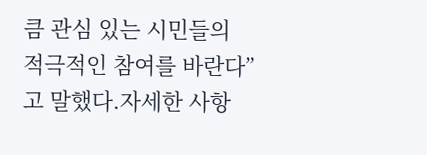큼 관심 있는 시민들의 적극적인 참여를 바란다”고 말했다.자세한 사항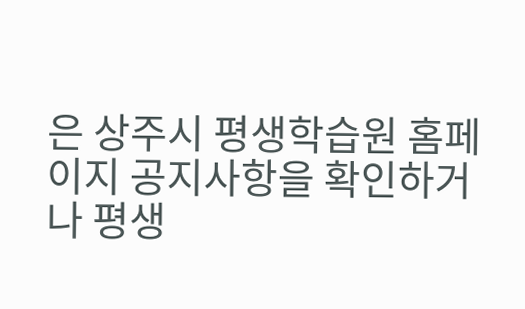은 상주시 평생학습원 홈페이지 공지사항을 확인하거나 평생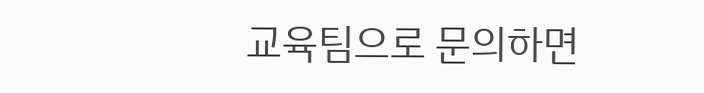교육팀으로 문의하면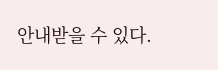안내받을 수 있다.